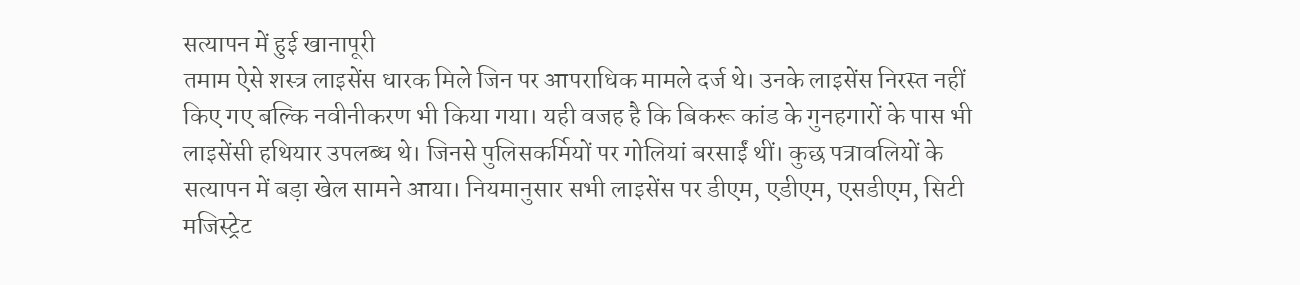सत्यापन में हुई खानापूरी
तमाम ऐसे शस्त्र लाइसेंस धारक मिले जिन पर आपराधिक मामले दर्ज थे। उनके लाइसेंस निरस्त नहीं किए गए बल्कि नवीनीकरण भी किया गया। यही वजह है कि बिकरू कांड के गुनहगारों के पास भी लाइसेंसी हथियार उपलब्ध थे। जिनसे पुलिसकर्मियों पर गोलियां बरसाईं थीं। कुछ पत्रावलियों के सत्यापन में बड़ा खेल सामने आया। नियमानुसार सभी लाइसेंस पर डीएम, एडीएम, एसडीएम, सिटी मजिस्ट्रेट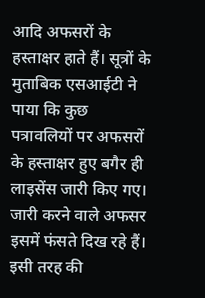आदि अफसरों के हस्ताक्षर हाते हैं। सूत्रों के मुताबिक एसआईटी ने पाया कि कुछ पत्रावलियों पर अफसरों के हस्ताक्षर हुए बगैर ही लाइसेंस जारी किए गए। जारी करने वाले अफसर इसमें फंसते दिख रहे हैं। इसी तरह की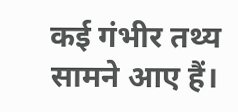कई गंभीर तथ्य सामने आए हैं।